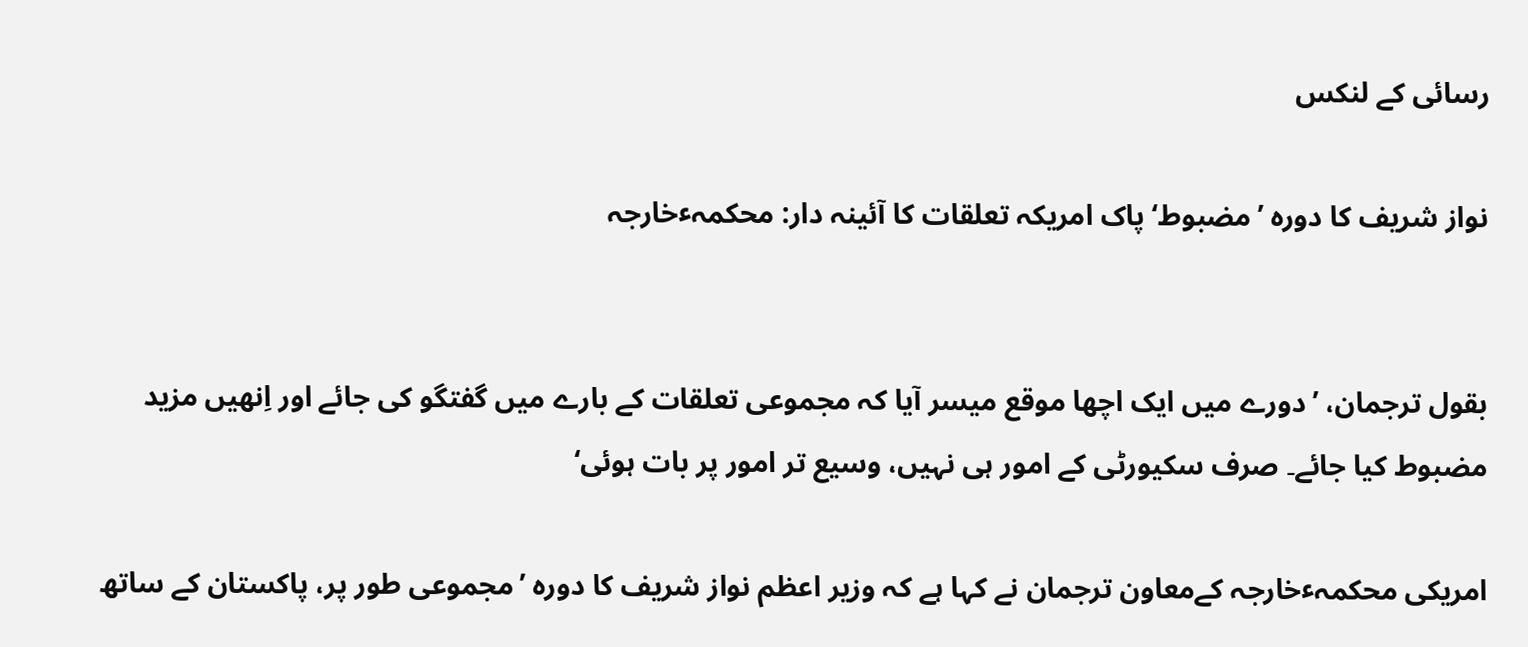رسائی کے لنکس

نواز شریف کا دورہ ’مضبوط‘ پاک امریکہ تعلقات کا آئینہ دار: محکمہٴخارجہ


بقول ترجمان، ’دورے میں ایک اچھا موقع میسر آیا کہ مجموعی تعلقات کے بارے میں گفتگو کی جائے اور اِنھیں مزید مضبوط کیا جائے۔ صرف سکیورٹی کے امور ہی نہیں، وسیع تر امور پر بات ہوئی‘

امریکی محکمہٴخارجہ کےمعاون ترجمان نے کہا ہے کہ وزیر اعظم نواز شریف کا دورہ ’مجموعی طور پر، پاکستان کے ساتھ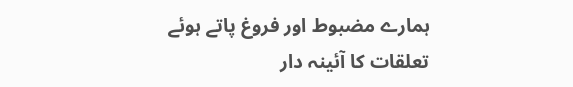ہمارے مضبوط اور فروغ پاتے ہوئے تعلقات کا آئینہ دار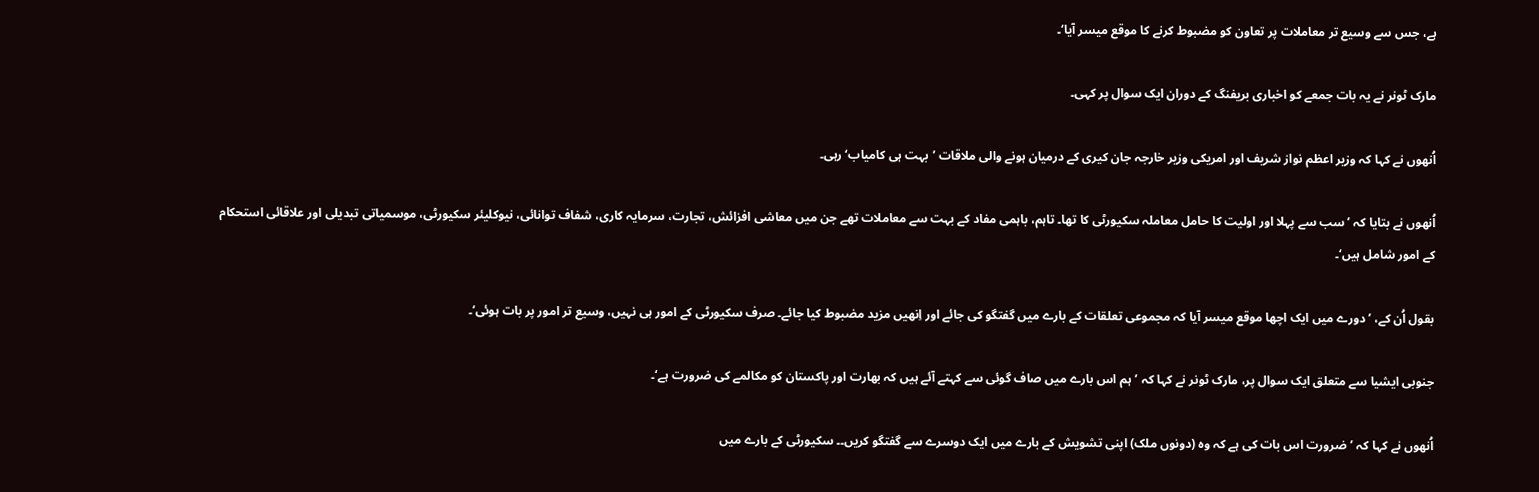ہے، جس سے وسیع تر معاملات پر تعاون کو مضبوط کرنے کا موقع میسر آیا‘۔

مارک ٹونر نے یہ بات جمعے کو اخباری بریفنگ کے دوران ایک سوال پر کہی۔

اُنھوں نے کہا کہ وزیر اعظم نواز شریف اور امریکی وزیر خارجہ جان کیری کے درمیان ہونے والی ملاقات ’بہت ہی کامیاب‘ رہی۔

اُنھوں نے بتایا کہ ’سب سے پہلا اور اولیت کا حامل معاملہ سکیورٹی کا تھا۔ تاہم، باہمی مفاد کے بہت سے معاملات تھے جن میں معاشی افزائش، تجارت، سرمایہ کاری، شفاف توانائی، نیوکلیئر سکیورٹی، موسمیاتی تبدیلی اور علاقائی استحکام کے امور شامل ہیں‘۔

بقول اُن کے، ’دورے میں ایک اچھا موقع میسر آیا کہ مجموعی تعلقات کے بارے میں گفتگو کی جائے اور اِنھیں مزید مضبوط کیا جائے۔ صرف سکیورٹی کے امور ہی نہیں، وسیع تر امور پر بات ہوئی‘۔

جنوبی ایشیا سے متعلق ایک سوال پر، مارک ٹونر نے کہا کہ ’ہم اس بارے میں صاف گوئی سے کہتے آئے ہیں کہ بھارت اور پاکستان کو مکالمے کی ضرورت ہے‘۔

اُنھوں نے کہا کہ ’ضرورت اس بات کی ہے کہ وہ (دونوں ملک) اپنی تشویش کے بارے میں ایک دوسرے سے گفتگو کریں۔۔ سکیورٹی کے بارے میں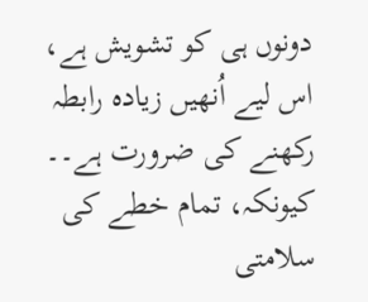دونوں ہی کو تشویش ہے، اس لیے اُنھیں زیادہ رابطہ رکھنے کی ضرورت ہے۔۔ کیونکہ، تمام خطے کی سلامتی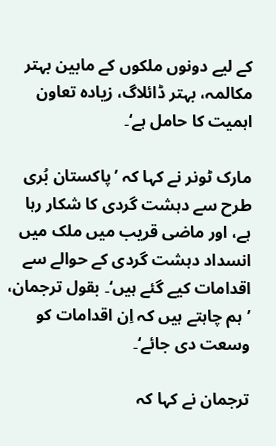کے لیے دونوں ملکوں کے مابین بہتر مکالمہ، بہتر ڈائلاگ، زیادہ تعاون اہمیت کا حامل ہے‘۔

مارک ٹونر نے کہا کہ ’پاکستان بُری طرح سے دہشت گردی کا شکار رہا ہے، اور ماضی قریب میں ملک میں انسداد دہشت گردی کے حوالے سے اقدامات کیے گئے ہیں‘۔ بقول ترجمان، ’ہم چاہتے ہیں کہ اِن اقدامات کو وسعت دی جائے‘۔

ترجمان نے کہا کہ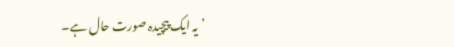’یہ ایک پیچیدہ صورت حال ہے۔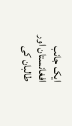ایک جانب افغانستان اور طالبان کی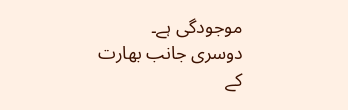موجودگی ہے۔ دوسری جانب بھارت کے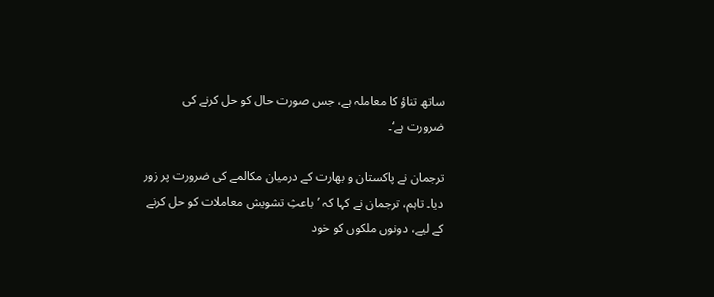ساتھ تناؤ کا معاملہ ہے، جس صورت حال کو حل کرنے کی ضرورت ہے‘۔

ترجمان نے پاکستان و بھارت کے درمیان مکالمے کی ضرورت پر زور دیا۔ تاہم، ترجمان نے کہا کہ ’باعثِ تشویش معاملات کو حل کرنے کے لیے، دونوں ملکوں کو خود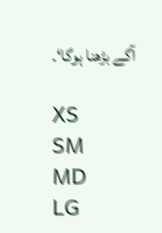آگے بڑھنا ہوگا‘۔

XS
SM
MD
LG